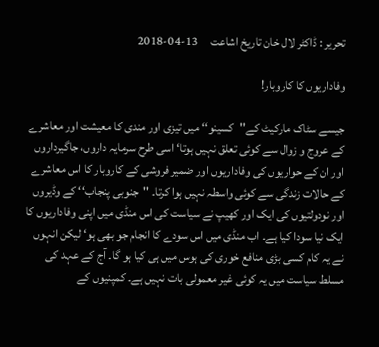تحریر : ڈاکٹر لال خان تاریخ اشاعت     13-04-2018

وفاداریوں کا کاروبار!

جیسے سٹاک مارکیٹ کے''کسینو‘‘ میں تیزی اور مندی کا معیشت اور معاشرے کے عروج و زوال سے کوئی تعلق نہیں ہوتا‘ اسی طرح سرمایہ داروں، جاگیرداروں اور ان کے حواریوں کی وفاداریوں اور ضمیر فروشی کے کاروبار کا اس معاشرے کے حالات زندگی سے کوئی واسطہ نہیں ہوا کرتا۔ ''جنوبی پنجاب‘‘ کے وڈیروں اور نودولتیوں کی ایک اور کھیپ نے سیاست کی اس منڈی میں اپنی وفاداریوں کا ایک نیا سودا کیا ہے۔ اب منڈی میں اس سودے کا انجام جو بھی ہو‘ لیکن انہوں نے یہ کام کسی بڑی منافع خوری کی ہوس میں ہی کیا ہو گا۔ آج کے عہد کی مسلط سیاست میں یہ کوئی غیر معمولی بات نہیں ہے۔ کمپنیوں کے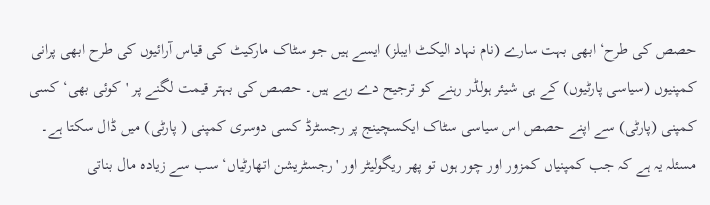حصص کی طرح‘ ابھی بہت سارے (نام نہاد الیکٹ ایبلز) ایسے ہیں جو سٹاک مارکیٹ کی قیاس آرائیوں کی طرح ابھی پرانی کمپنیوں (سیاسی پارٹیوں) کے ہی شیئر ہولڈر رہنے کو ترجیح دے رہے ہیں۔ حصص کی بہتر قیمت لگنے پر 'کوئی بھی‘ کسی کمپنی (پارٹی) سے اپنے حصص اس سیاسی سٹاک ایکسچینج پر رجسٹرڈ کسی دوسری کمپنی ( پارٹی) میں ڈال سکتا ہے۔ مسئلہ یہ ہے کہ جب کمپنیاں کمزور اور چور ہوں تو پھر ریگولیٹر اور 'رجسٹریشن اتھارٹیاں‘ سب سے زیادہ مال بناتی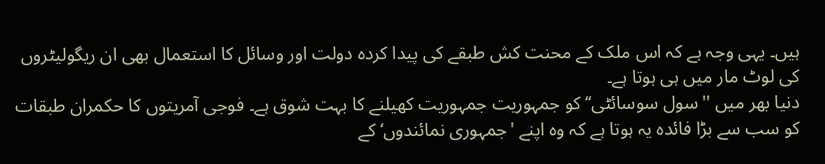ہیں۔ یہی وجہ ہے کہ اس ملک کے محنت کش طبقے کی پیدا کردہ دولت اور وسائل کا استعمال بھی ان ریگولیٹروں کی لوٹ مار میں ہی ہوتا ہے۔
دنیا بھر میں ''سول سوسائٹی‘‘ کو جمہوریت جمہوریت کھیلنے کا بہت شوق ہے۔ فوجی آمریتوں کا حکمران طبقات کو سب سے بڑا فائدہ یہ ہوتا ہے کہ وہ اپنے 'جمہوری نمائندوں‘ کے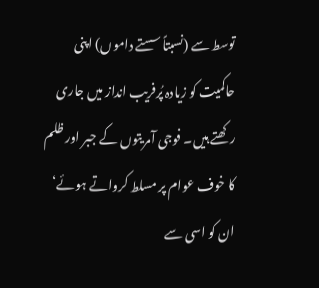توسط سے (نسبتاً سستے داموں) اپنی حاکمیت کو زیادہ پُرفریب انداز میں جاری رکھتے ہیں۔ فوجی آمریتوں کے جبر اور ظلم کا خوف عوام پر مسلط کرواتے ہوئے‘ ان کو اسی سے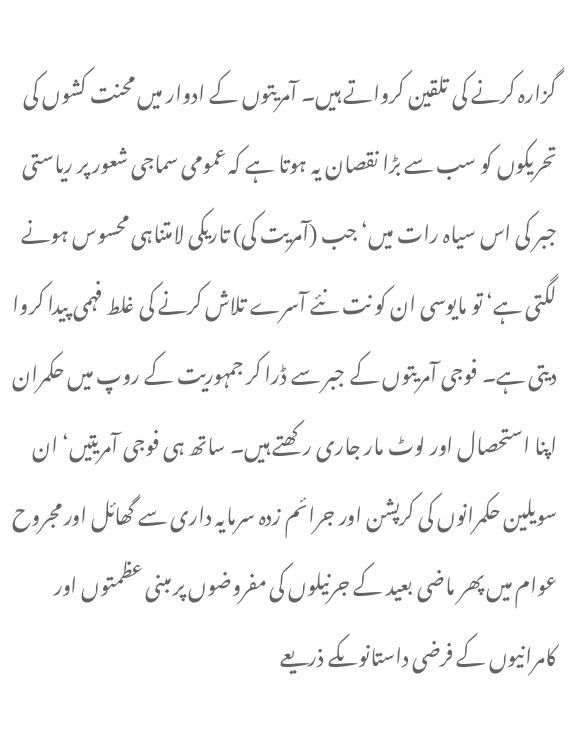گزارہ کرنے کی تلقین کرواتے ہیں۔ آمریتوں کے ادوار میں محنت کشوں کی تحریکوں کو سب سے بڑا نقصان یہ ہوتا ہے کہ عمومی سماجی شعور پر ریاستی جبر کی اس سیاہ رات میں‘ جب (آمریت کی) تاریکی لامتناہی محسوس ہونے لگتی ہے‘ تو مایوسی ان کو نت نئے آسرے تلاش کرنے کی غلط فہمی پیدا کروا دیتی ہے۔ فوجی آمریتوں کے جبر سے ڈرا کر جمہوریت کے روپ میں حکمران اپنا استحصال اور لوٹ مار جاری رکھتے ہیں۔ ساتھ ہی فوجی آمریتیں‘ ان سویلین حکمرانوں کی کرپشن اور جرائم زدہ سرمایہ داری سے گھائل اور مجروح عوام میں پھر ماضی بعید کے جرنیلوں کی مفروضوں پر مبنی عظمتوں اور کامرانیوں کے فرضی داستانوںکے ذریعے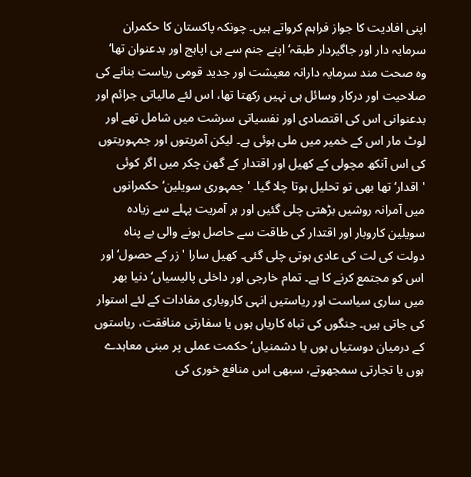اپنی افادیت کا جواز فراہم کرواتے ہیں۔ چونکہ پاکستان کا حکمران سرمایہ دار اور جاگیردار طبقہ‘ اپنے جنم سے ہی اپاہج اور بدعنوان تھا‘ وہ صحت مند سرمایہ دارانہ معیشت اور جدید قومی ریاست بنانے کی صلاحیت اور درکار وسائل ہی نہیں رکھتا تھا، اس لئے مالیاتی جرائم اور بدعنوانی اس کی اقتصادی اور نفسیاتی سرشت میں شامل تھے اور لوٹ مار اس کے خمیر میں ملی ہوئی ہے۔ لیکن آمریتوں اور جمہوریتوں کی اس آنکھ مچولی کے کھیل اور اقتدار کے گھن چکر میں اگر کوئی 'اقدار‘ تھا بھی تو تحلیل ہوتا چلا گیا۔ 'جمہوری سویلین‘ حکمرانوں میں آمرانہ روشیں بڑھتی چلی گئیں اور ہر آمریت پہلے سے زیادہ سویلین کاروبار اور اقتدار کی طاقت سے حاصل ہونے والی بے پناہ دولت کی لت کی عادی ہوتی چلی گئی۔ کھیل سارا 'زر کے حصول‘ اور اس کو مجتمع کرنے کا ہے۔ تمام خارجی اور داخلی پالیسیاں‘ دنیا بھر میں ساری سیاست اور ریاستیں انہی کاروباری مفادات کے لئے استوار کی جاتی ہیں۔ جنگوں کی تباہ کاریاں ہوں یا سفارتی منافقت، ریاستوں کے درمیان دوستیاں ہوں یا دشمنیاں‘ حکمت عملی پر مبنی معاہدے ہوں یا تجارتی سمجھوتے، سبھی اس منافع خوری کی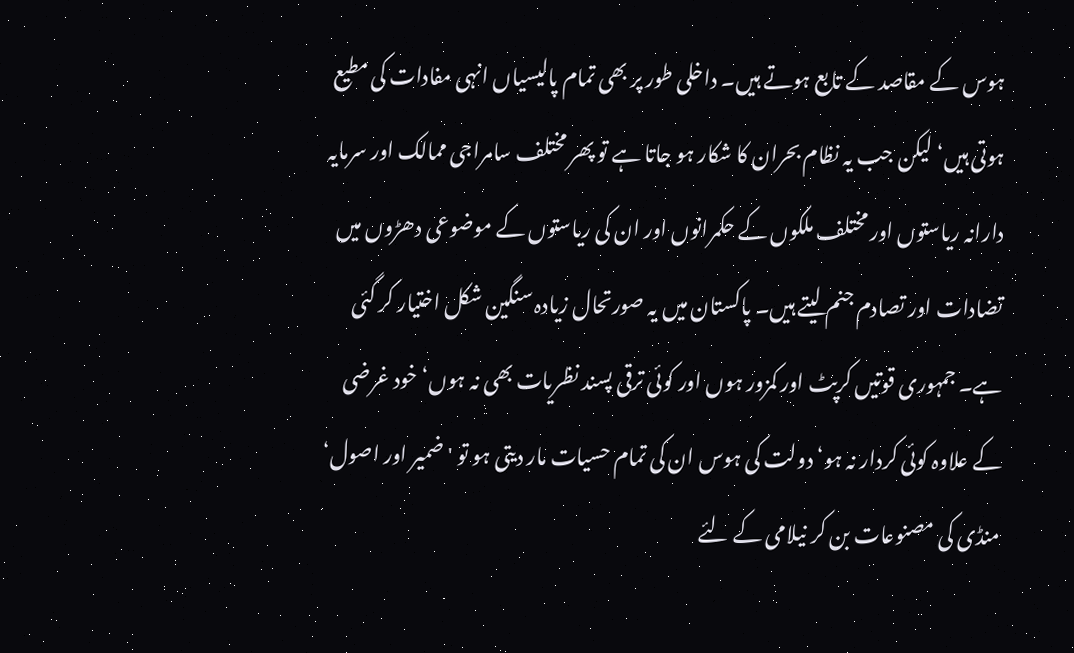ہوس کے مقاصد کے تابع ہوتے ہیں۔ داخلی طور پر بھی تمام پالیسیاں انہی مفادات کی مطیع ہوتی ہیں‘ لیکن جب یہ نظام بحران کا شکار ہو جاتا ہے تو پھر مختلف سامراجی ممالک اور سرمایہ دارانہ ریاستوں اور مختلف ملکوں کے حکمرانوں اور ان کی ریاستوں کے موضوعی دھڑوں میں تضادات اور تصادم جنم لیتے ہیں۔ پاکستان میں یہ صورتحال زیادہ سنگین شکل اختیار کر گئی ہے۔ جمہوری قوتیں کرپٹ اور کمزور ہوں اور کوئی ترقی پسند نظریات بھی نہ ہوں‘ خود غرضی کے علاوہ کوئی کردار نہ ہو‘ دولت کی ہوس ان کی تمام حسیات مار دیتی ہو تو 'ضمیر اور اصول‘ منڈی کی مصنوعات بن کر نیلامی کے لئے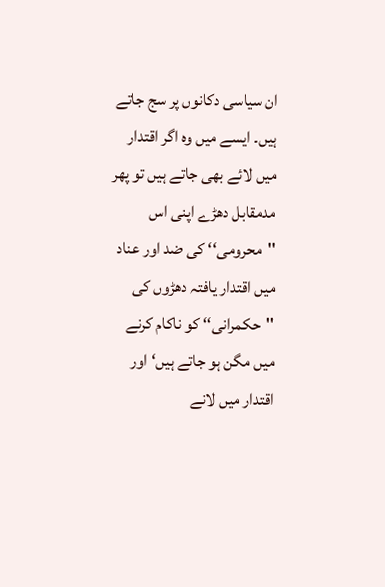ان سیاسی دکانوں پر سج جاتے ہیں۔ ایسے میں وہ اگر اقتدار میں لائے بھی جاتے ہیں تو پھر مدمقابل دھڑے اپنی اس ''محرومی‘‘ کی ضد اور عناد میں اقتدار یافتہ دھڑوں کی ''حکمرانی‘‘ کو ناکام کرنے میں مگن ہو جاتے ہیں‘ اور اقتدار میں لانے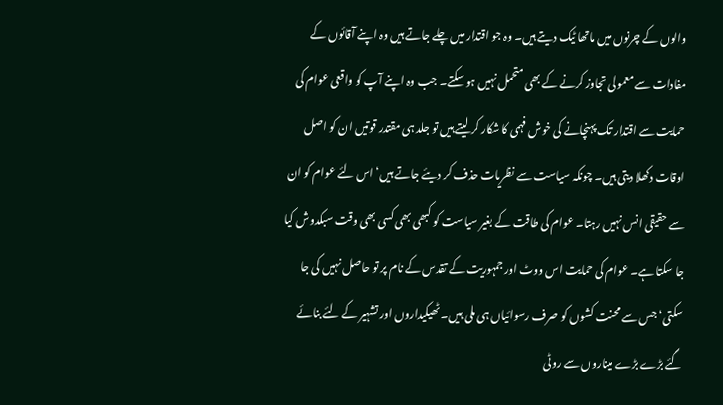والوں کے چرنوں میں ماتھا ٹیک دیتے ہیں۔ وہ جو اقتدار میں چلے جاتے ہیں وہ اپنے آقائوں کے مفادات سے معمولی تجاوز کرنے کے بھی متحمل نہیں ہو سکتے۔ جب وہ اپنے آپ کو واقعی عوام کی حمایت سے اقتدار تک پہنچانے کی خوش فہمی کا شکار کر لیتے ہیں تو جلد ہی مقتدر قوتیں ان کو اصل اوقات دکھلا دیتی ہیں۔ چونکہ سیاست سے نظریات حذف کر دیئے جاتے ہیں‘ اس لئے عوام کو ان سے حقیقی انس نہیں رہتا۔ عوام کی طاقت کے بغیر سیاست کو کبھی بھی کسی بھی وقت سبکدوش کیا جا سکتا ہے۔ عوام کی حمایت اس ووٹ اور جمہوریت کے تقدس کے نام پر تو حاصل نہیں کی جا سکتی‘ جس سے محنت کشوں کو صرف رسوائیاں ہی ملی ہیں۔ ٹھیکیداروں اور تشہیر کے لئے بنائے گئے بڑے بڑے میناروں سے روٹی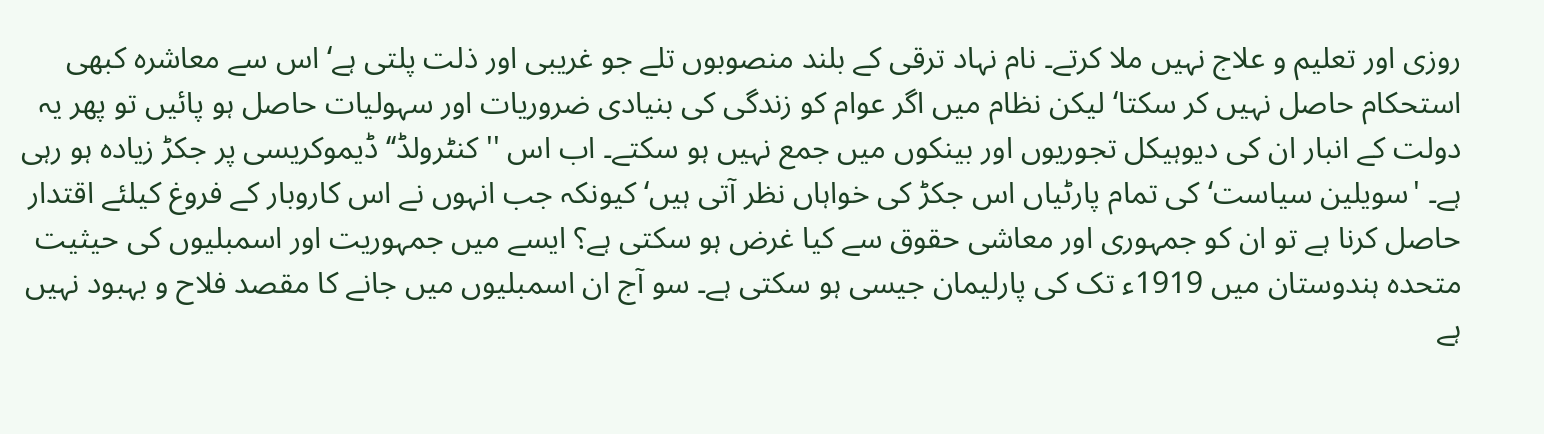روزی اور تعلیم و علاج نہیں ملا کرتے۔ نام نہاد ترقی کے بلند منصوبوں تلے جو غریبی اور ذلت پلتی ہے‘ اس سے معاشرہ کبھی استحکام حاصل نہیں کر سکتا‘ لیکن نظام میں اگر عوام کو زندگی کی بنیادی ضروریات اور سہولیات حاصل ہو پائیں تو پھر یہ دولت کے انبار ان کی دیوہیکل تجوریوں اور بینکوں میں جمع نہیں ہو سکتے۔ اب اس ''کنٹرولڈ‘‘ ڈیموکریسی پر جکڑ زیادہ ہو رہی ہے۔ 'سویلین سیاست‘ کی تمام پارٹیاں اس جکڑ کی خواہاں نظر آتی ہیں‘ کیونکہ جب انہوں نے اس کاروبار کے فروغ کیلئے اقتدار حاصل کرنا ہے تو ان کو جمہوری اور معاشی حقوق سے کیا غرض ہو سکتی ہے؟ ایسے میں جمہوریت اور اسمبلیوں کی حیثیت متحدہ ہندوستان میں 1919ء تک کی پارلیمان جیسی ہو سکتی ہے۔ سو آج ان اسمبلیوں میں جانے کا مقصد فلاح و بہبود نہیں ہے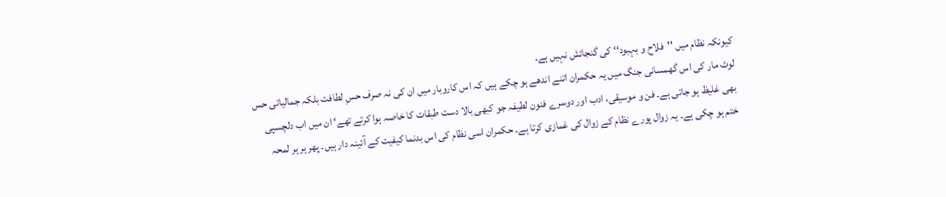کیونکہ نظام میں ''فلاح و بہبود‘‘ کی گنجائش نہیں ہے۔
لوٹ مار کی اس گھمسانی جنگ میں یہ حکمران اتنے اندھے ہو چکے ہیں کہ اس کاروبار میں ان کی نہ صرف حسِ لطافت بلکہ جمالیاتی حس بھی غلیظ ہو جاتی ہے۔ فن و موسیقی، ادب اور دوسرے فنون لطیفہ جو کبھی بالا دست طبقات کا خاصہ ہوا کرتے تھے‘ ان میں اب دلچسپی ختم ہو چکی ہے۔ یہ زوال پورے نظام کے زوال کی غمازی کرتا ہے۔ حکمران اسی نظام کی اس بدنما کیفیت کے آئینہ دار ہیں۔ پھر ہر ہر لمحہ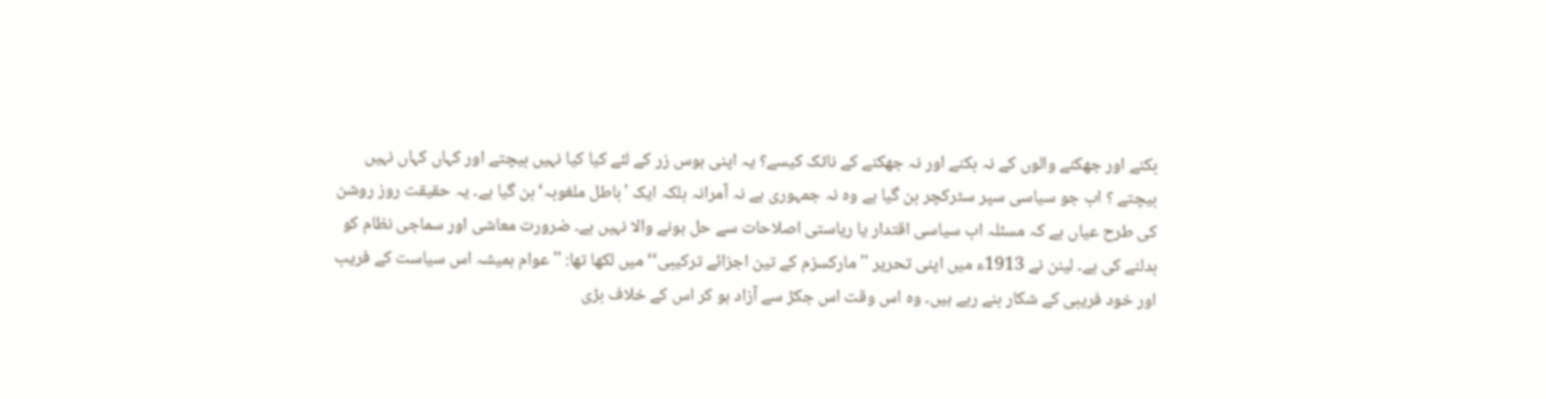بکنے اور جھکنے والوں کے نہ بکنے اور نہ جھکنے کے ناٹک کیسے؟ یہ اپنی ہوس زر کے لئے کیا کیا نہیں بیچتے اور کہاں کہاں نہیں بیچتے ؟ اب جو سیاسی سپر سٹرکچر بن گیا ہے وہ نہ جمہوری ہے نہ آمرانہ بلکہ ایک 'باطل ملغوبہ‘ بن گیا ہے۔ یہ حقیقت روز روشن کی طرح عیاں ہے کہ مسئلہ اب سیاسی اقتدار یا ریاستی اصلاحات سے حل ہونے والا نہیں ہے۔ ضرورت معاشی اور سماجی نظام کو بدلنے کی ہے۔ لینن نے 1913ء میں اپنی تحریر ''مارکسزم کے تین اجزائے ترکیبی‘‘ میں لکھا تھا: ''عوام ہمیشہ اس سیاست کے فریب اور خود فریبی کے شکار بنے رہے ہیں۔ وہ اس وقت اس جکڑ سے آزاد ہو کر اس کے خلاف بڑی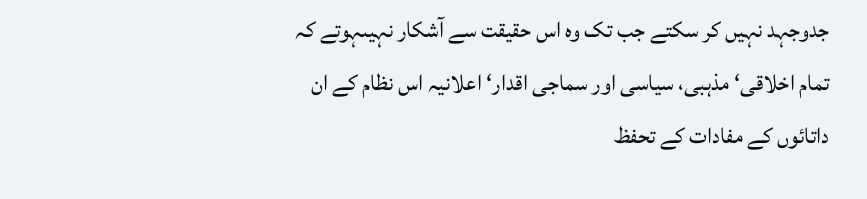جدوجہد نہیں کر سکتے جب تک وہ اس حقیقت سے آشکار نہیںہوتے کہ تمام اخلاقی‘ مذہبی، سیاسی اور سماجی اقدار‘ اعلانیہ اس نظام کے ان داتائوں کے مفادات کے تحفظ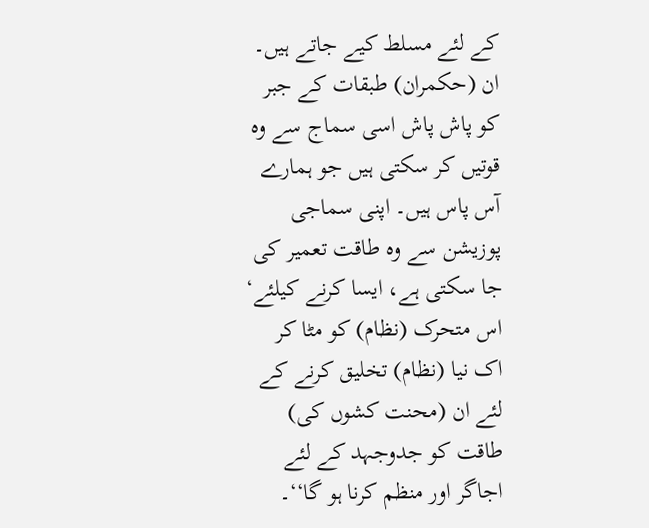کے لئے مسلط کیے جاتے ہیں۔ ان (حکمران) طبقات کے جبر کو پاش پاش اسی سماج سے وہ قوتیں کر سکتی ہیں جو ہمارے آس پاس ہیں۔ اپنی سماجی پوزیشن سے وہ طاقت تعمیر کی جا سکتی ہے، ایسا کرنے کیلئے‘ اس متحرک (نظام) کو مٹا کر اک نیا (نظام) تخلیق کرنے کے لئے ان (محنت کشوں کی) طاقت کو جدوجہد کے لئے اجاگر اور منظم کرنا ہو گا‘‘۔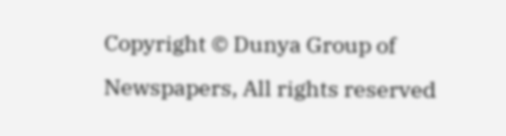Copyright © Dunya Group of Newspapers, All rights reserved